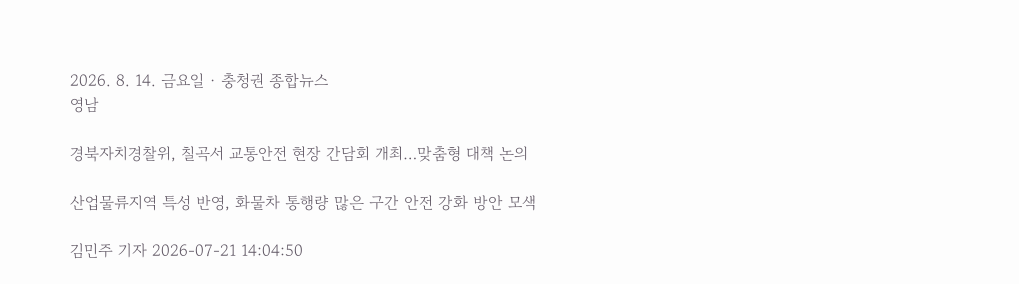2026. 8. 14. 금요일 · 충청권 종합뉴스
영남

경북자치경찰위, 칠곡서 교통안전 현장 간담회 개최…맞춤형 대책 논의

산업물류지역 특성 반영, 화물차 통행량 많은 구간 안전 강화 방안 모색

김민주 기자 2026-07-21 14:04:50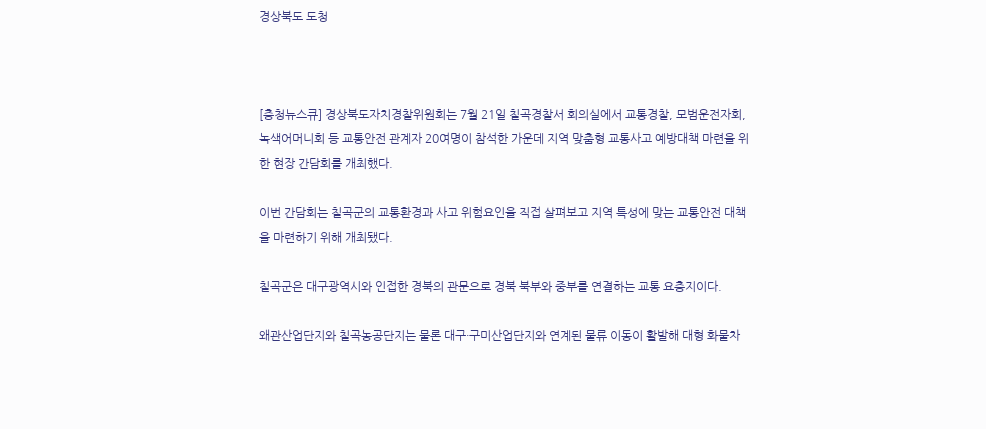경상북도 도청



[충청뉴스큐] 경상북도자치경찰위원회는 7월 21일 칠곡경찰서 회의실에서 교통경찰, 모범운전자회, 녹색어머니회 등 교통안전 관계자 20여명이 참석한 가운데 지역 맞춤형 교통사고 예방대책 마련을 위한 현장 간담회를 개최했다.

이번 간담회는 칠곡군의 교통환경과 사고 위험요인을 직접 살펴보고 지역 특성에 맞는 교통안전 대책을 마련하기 위해 개최됐다.

칠곡군은 대구광역시와 인접한 경북의 관문으로 경북 북부와 중부를 연결하는 교통 요충지이다.

왜관산업단지와 칠곡농공단지는 물론 대구·구미산업단지와 연계된 물류 이동이 활발해 대형 화물차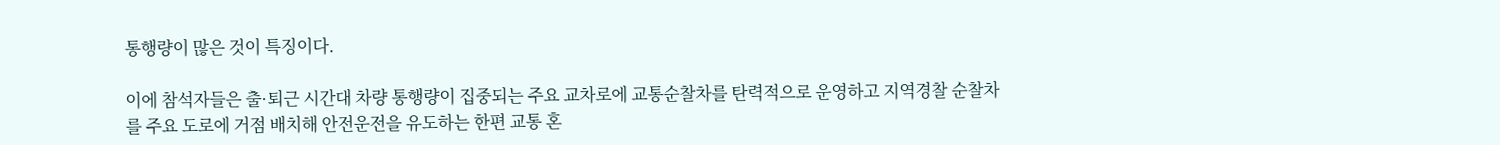통행량이 많은 것이 특징이다.

이에 참석자들은 출·퇴근 시간대 차량 통행량이 집중되는 주요 교차로에 교통순찰차를 탄력적으로 운영하고 지역경찰 순찰차를 주요 도로에 거점 배치해 안전운전을 유도하는 한편 교통 혼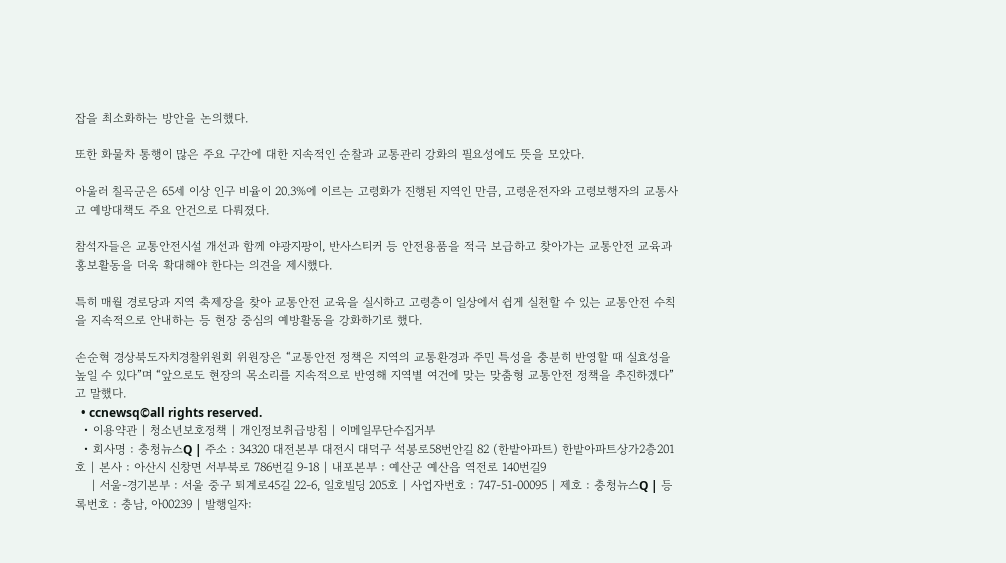잡을 최소화하는 방안을 논의했다.

또한 화물차 통행이 많은 주요 구간에 대한 지속적인 순찰과 교통관리 강화의 필요성에도 뜻을 모았다.

아울러 칠곡군은 65세 이상 인구 비율이 20.3%에 이르는 고령화가 진행된 지역인 만큼, 고령운전자와 고령보행자의 교통사고 예방대책도 주요 안건으로 다뤄졌다.

참석자들은 교통안전시설 개선과 함께 야광지팡이, 반사스티커 등 안전용품을 적극 보급하고 찾아가는 교통안전 교육과 홍보활동을 더욱 확대해야 한다는 의견을 제시했다.

특히 매월 경로당과 지역 축제장을 찾아 교통안전 교육을 실시하고 고령층이 일상에서 쉽게 실천할 수 있는 교통안전 수칙을 지속적으로 안내하는 등 현장 중심의 예방활동을 강화하기로 했다.

손순혁 경상북도자치경찰위원회 위원장은 “교통안전 정책은 지역의 교통환경과 주민 특성을 충분히 반영할 때 실효성을 높일 수 있다”며 “앞으로도 현장의 목소리를 지속적으로 반영해 지역별 여건에 맞는 맞춤형 교통안전 정책을 추진하겠다”고 말했다.
  • ccnewsq©all rights reserved.
  • 이용약관 | 청소년보호정책 | 개인정보취급방침 | 이메일무단수집거부
  • 회사명 : 충청뉴스Q | 주소 : 34320 대전본부 대전시 대덕구 석봉로58번안길 82 (한밭아파트) 한밭아파트상가2층201호 | 본사 : 아산시 신창면 서부북로 786번길 9-18 | 내포본부 : 예산군 예산읍 역전로 140번길9
    | 서울-경기본부 : 서울 중구 퇴계로45길 22-6, 일호빌딩 205호 | 사업자번호 : 747-51-00095 | 제호 : 충청뉴스Q | 등록번호 : 충남, 아00239 | 발행일자: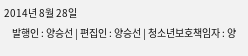2014년 8월 28일
    발행인 : 양승선 | 편집인 : 양승선 | 청소년보호책임자 : 양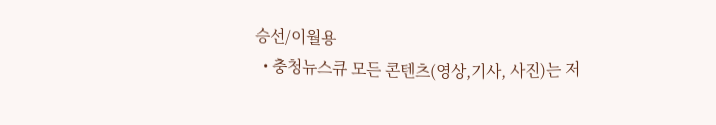승선/이월용
  • 충청뉴스큐 모든 콘텐츠(영상,기사, 사진)는 저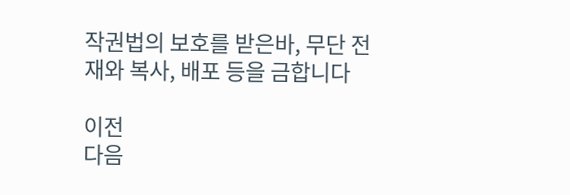작권법의 보호를 받은바, 무단 전재와 복사, 배포 등을 금합니다

이전
다음